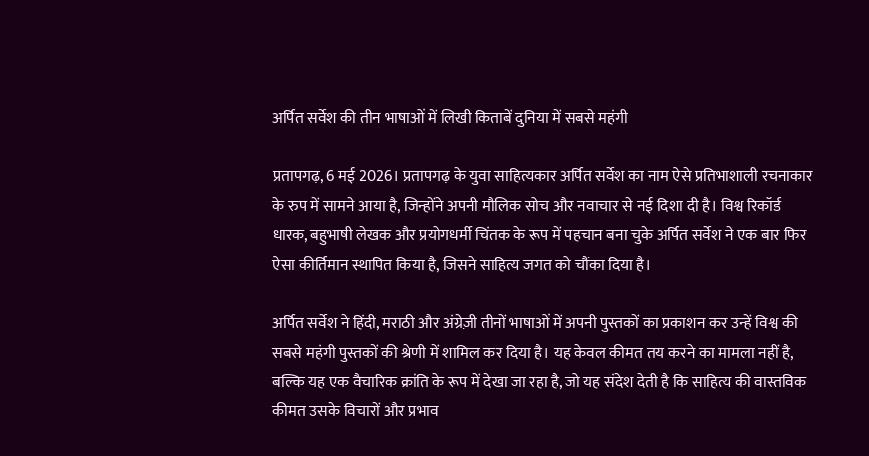अर्पित सर्वेश की तीन भाषाओं में लिखी किताबें दुनिया में सबसे महंगी

प्रतापगढ़, 6 मई 2026। प्रतापगढ़ के युवा साहित्यकार अर्पित सर्वेश का नाम ऐसे प्रतिभाशाली रचनाकार के रुप में सामने आया है, जिन्होंने अपनी मौलिक सोच और नवाचार से नई दिशा दी है। विश्व रिकॉर्ड धारक, बहुभाषी लेखक और प्रयोगधर्मी चिंतक के रूप में पहचान बना चुके अर्पित सर्वेश ने एक बार फिर ऐसा कीर्तिमान स्थापित किया है, जिसने साहित्य जगत को चौंका दिया है।

अर्पित सर्वेश ने हिंदी, मराठी और अंग्रेज़ी तीनों भाषाओं में अपनी पुस्तकों का प्रकाशन कर उन्हें विश्व की सबसे महंगी पुस्तकों की श्रेणी में शामिल कर दिया है। यह केवल कीमत तय करने का मामला नहीं है, बल्कि यह एक वैचारिक क्रांति के रूप में देखा जा रहा है, जो यह संदेश देती है कि साहित्य की वास्तविक कीमत उसके विचारों और प्रभाव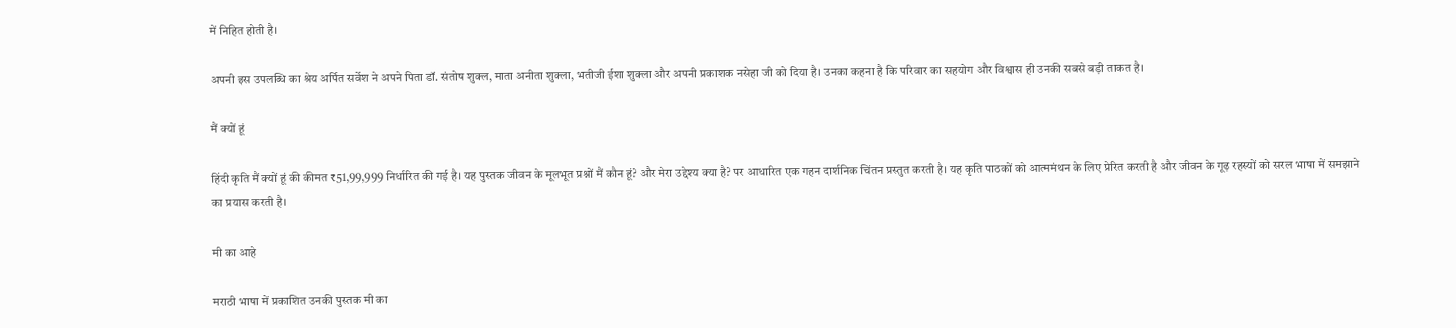में निहित होती है।

अपनी इस उपलब्धि का श्रेय अर्पित सर्वेश ने अपने पिता डॉ. संतोष शुक्ल, माता अनीता शुक्ला, भतीजी ईशा शुक्ला और अपनी प्रकाशक नसेहा जी को दिया है। उनका कहना है कि परिवार का सहयोग और विश्वास ही उनकी सबसे बड़ी ताकत है।

मैं क्यों हूं

हिंदी कृति मैं क्यों हूं की कीमत ₹51,99,999 निर्धारित की गई है। यह पुस्तक जीवन के मूलभूत प्रश्नों मैं कौन हूं? और मेरा उद्देश्य क्या है? पर आधारित एक गहन दार्शनिक चिंतन प्रस्तुत करती है। यह कृति पाठकों को आत्ममंथन के लिए प्रेरित करती है और जीवन के गूढ़ रहस्यों को सरल भाषा में समझाने का प्रयास करती है।

मी का आहे

मराठी भाषा में प्रकाशित उनकी पुस्तक मी का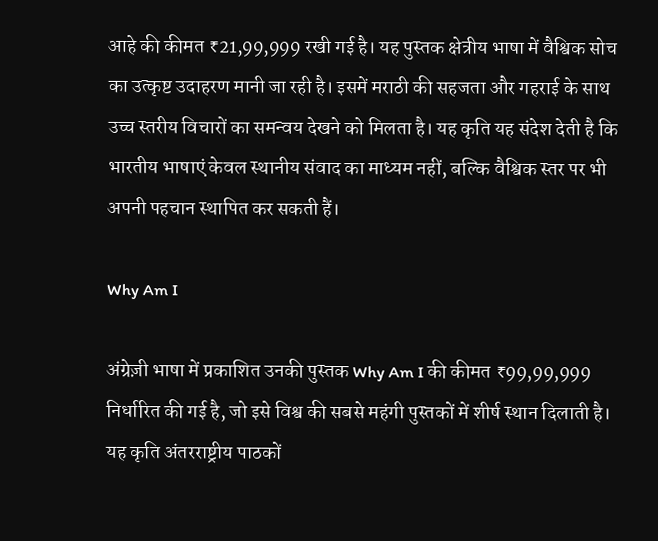आहे की कीमत ₹21,99,999 रखी गई है। यह पुस्तक क्षेत्रीय भाषा में वैश्विक सोच का उत्कृष्ट उदाहरण मानी जा रही है। इसमें मराठी की सहजता और गहराई के साथ उच्च स्तरीय विचारों का समन्वय देखने को मिलता है। यह कृति यह संदेश देती है कि भारतीय भाषाएं केवल स्थानीय संवाद का माध्यम नहीं, बल्कि वैश्विक स्तर पर भी अपनी पहचान स्थापित कर सकती हैं।

Why Am I

अंग्रेज़ी भाषा में प्रकाशित उनकी पुस्तक Why Am I की कीमत ₹99,99,999 निर्धारित की गई है, जो इसे विश्व की सबसे महंगी पुस्तकों में शीर्ष स्थान दिलाती है। यह कृति अंतरराष्ट्रीय पाठकों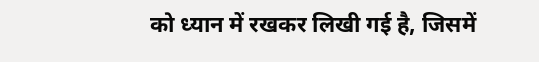को ध्यान में रखकर लिखी गई है, जिसमें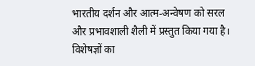भारतीय दर्शन और आत्म-अन्वेषण को सरल और प्रभावशाली शैली में प्रस्तुत किया गया है। विशेषज्ञों का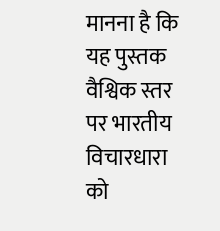मानना है कि यह पुस्तक वैश्विक स्तर पर भारतीय विचारधारा को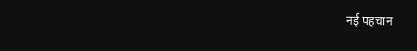नई पहचान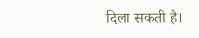दिला सकती है।